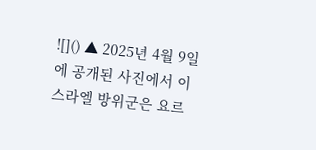![]() ▲ 2025년 4월 9일에 공개된 사진에서 이스라엘 방위군은 요르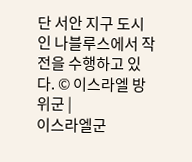단 서안 지구 도시인 나블루스에서 작전을 수행하고 있다. © 이스라엘 방위군 |
이스라엘군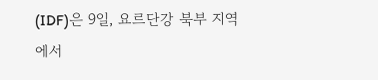(IDF)은 9일, 요르단강 북부 지역에서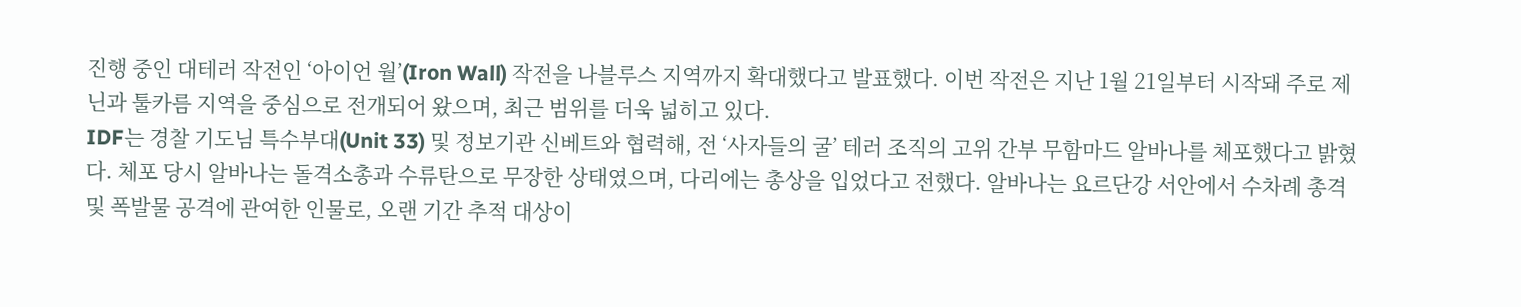진행 중인 대테러 작전인 ‘아이언 월’(Iron Wall) 작전을 나블루스 지역까지 확대했다고 발표했다. 이번 작전은 지난 1월 21일부터 시작돼 주로 제닌과 툴카름 지역을 중심으로 전개되어 왔으며, 최근 범위를 더욱 넓히고 있다.
IDF는 경찰 기도님 특수부대(Unit 33) 및 정보기관 신베트와 협력해, 전 ‘사자들의 굴’ 테러 조직의 고위 간부 무함마드 알바나를 체포했다고 밝혔다. 체포 당시 알바나는 돌격소총과 수류탄으로 무장한 상태였으며, 다리에는 총상을 입었다고 전했다. 알바나는 요르단강 서안에서 수차례 총격 및 폭발물 공격에 관여한 인물로, 오랜 기간 추적 대상이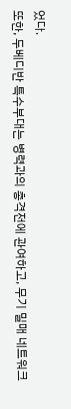었다.
또한, 두베디반 특수부대는 병력과의 총격전에 관여하고, 무기 밀매 네트워크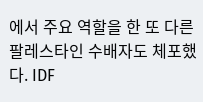에서 주요 역할을 한 또 다른 팔레스타인 수배자도 체포했다. IDF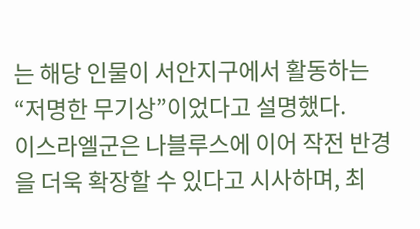는 해당 인물이 서안지구에서 활동하는 “저명한 무기상”이었다고 설명했다.
이스라엘군은 나블루스에 이어 작전 반경을 더욱 확장할 수 있다고 시사하며, 최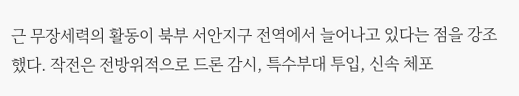근 무장세력의 활동이 북부 서안지구 전역에서 늘어나고 있다는 점을 강조했다. 작전은 전방위적으로 드론 감시, 특수부대 투입, 신속 체포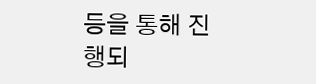등을 통해 진행되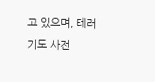고 있으며, 테러 기도 사전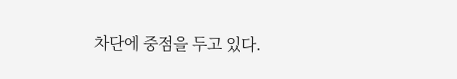차단에 중점을 두고 있다.